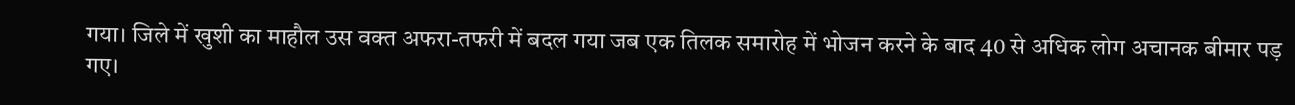गया। जिले में खुशी का माहौल उस वक्त अफरा-तफरी में बदल गया जब एक तिलक समारोह में भोजन करने के बाद 40 से अधिक लोग अचानक बीमार पड़ गए।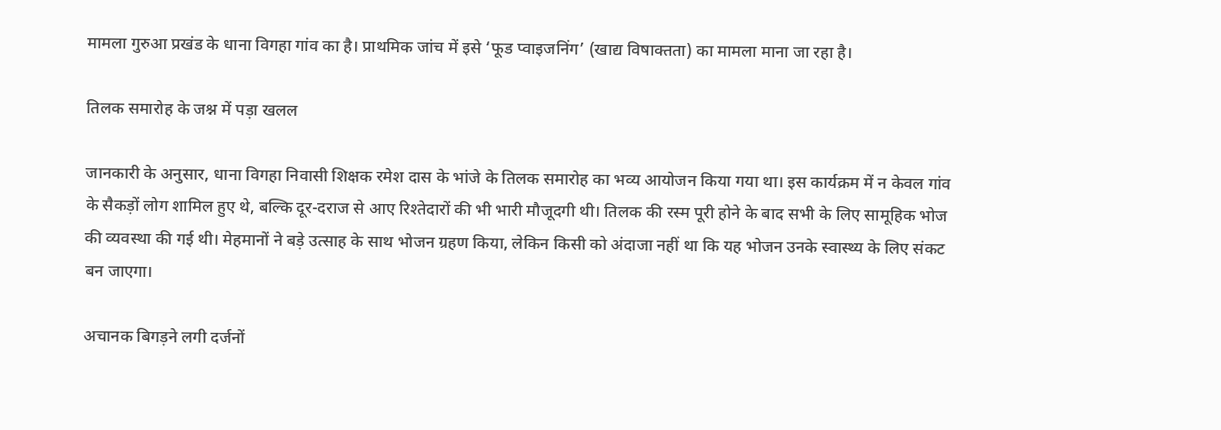मामला गुरुआ प्रखंड के धाना विगहा गांव का है। प्राथमिक जांच में इसे ‘फूड प्वाइजनिंग’ (खाद्य विषाक्तता) का मामला माना जा रहा है।

तिलक समारोह के जश्न में पड़ा खलल

जानकारी के अनुसार, धाना विगहा निवासी शिक्षक रमेश दास के भांजे के तिलक समारोह का भव्य आयोजन किया गया था। इस कार्यक्रम में न केवल गांव के सैकड़ों लोग शामिल हुए थे, बल्कि दूर-दराज से आए रिश्तेदारों की भी भारी मौजूदगी थी। तिलक की रस्म पूरी होने के बाद सभी के लिए सामूहिक भोज की व्यवस्था की गई थी। मेहमानों ने बड़े उत्साह के साथ भोजन ग्रहण किया, लेकिन किसी को अंदाजा नहीं था कि यह भोजन उनके स्वास्थ्य के लिए संकट बन जाएगा।

अचानक बिगड़ने लगी दर्जनों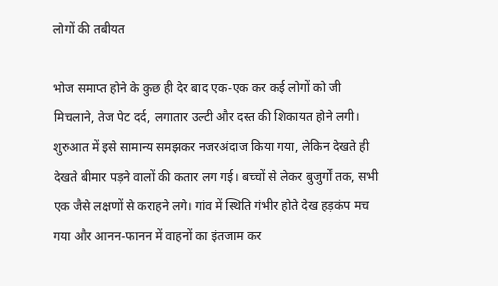लोगों की तबीयत

भोज समाप्त होने के कुछ ही देर बाद एक-एक कर कई लोगों को जी मिचलाने, तेज पेट दर्द, लगातार उल्टी और दस्त की शिकायत होने लगी। शुरुआत में इसे सामान्य समझकर नजरअंदाज किया गया, लेकिन देखते ही देखते बीमार पड़ने वालों की कतार लग गई। बच्चों से लेकर बुजुर्गों तक, सभी एक जैसे लक्षणों से कराहने लगे। गांव में स्थिति गंभीर होते देख हड़कंप मच गया और आनन-फानन में वाहनों का इंतजाम कर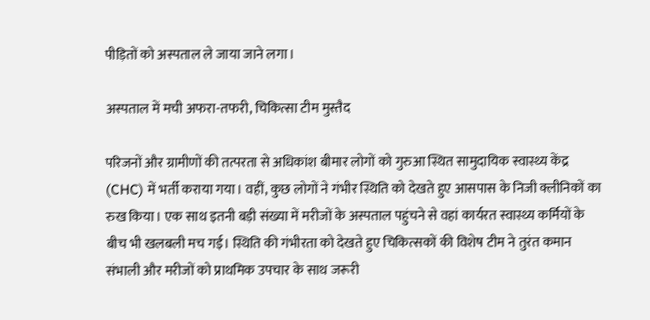पीड़ितों को अस्पताल ले जाया जाने लगा।

अस्पताल में मची अफरा-तफरी, चिकित्सा टीम मुस्तैद

परिजनों और ग्रामीणों की तत्परता से अधिकांश बीमार लोगों को गुरुआ स्थित सामुदायिक स्वास्थ्य केंद्र (CHC) में भर्ती कराया गया। वहीं, कुछ लोगों ने गंभीर स्थिति को देखते हुए आसपास के निजी क्लीनिकों का रुख किया। एक साथ इतनी बड़ी संख्या में मरीजों के अस्पताल पहुंचने से वहां कार्यरत स्वास्थ्य कर्मियों के बीच भी खलबली मच गई। स्थिति की गंभीरता को देखते हुए चिकित्सकों की विशेष टीम ने तुरंत कमान संभाली और मरीजों को प्राथमिक उपचार के साथ जरूरी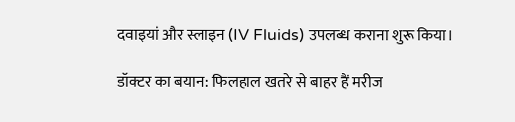दवाइयां और स्लाइन (IV Fluids) उपलब्ध कराना शुरू किया।

डॉक्टर का बयान: फिलहाल खतरे से बाहर हैं मरीज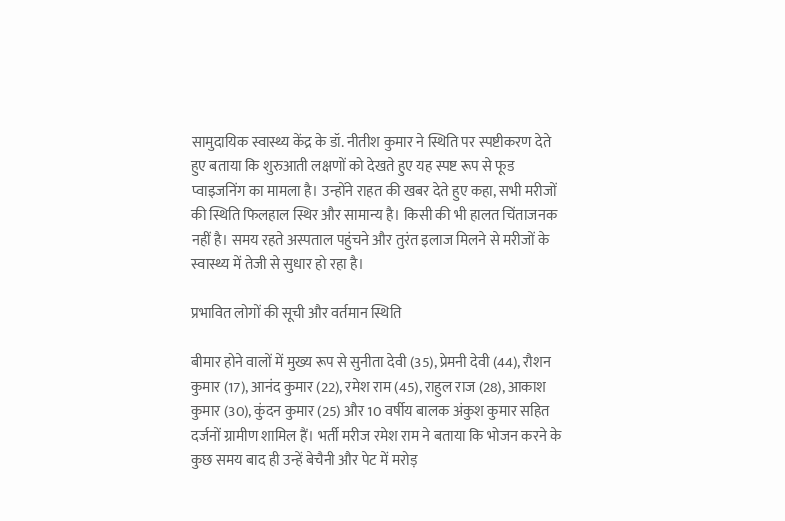सामुदायिक स्वास्थ्य केंद्र के डॉ. नीतीश कुमार ने स्थिति पर स्पष्टीकरण देते हुए बताया कि शुरुआती लक्षणों को देखते हुए यह स्पष्ट रूप से फूड प्वाइजनिंग का मामला है। उन्होंने राहत की खबर देते हुए कहा, सभी मरीजों की स्थिति फिलहाल स्थिर और सामान्य है। किसी की भी हालत चिंताजनक नहीं है। समय रहते अस्पताल पहुंचने और तुरंत इलाज मिलने से मरीजों के स्वास्थ्य में तेजी से सुधार हो रहा है।

प्रभावित लोगों की सूची और वर्तमान स्थिति

बीमार होने वालों में मुख्य रूप से सुनीता देवी (35), प्रेमनी देवी (44), रौशन कुमार (17), आनंद कुमार (22), रमेश राम (45), राहुल राज (28), आकाश कुमार (30), कुंदन कुमार (25) और 10 वर्षीय बालक अंकुश कुमार सहित दर्जनों ग्रामीण शामिल हैं। भर्ती मरीज रमेश राम ने बताया कि भोजन करने के कुछ समय बाद ही उन्हें बेचैनी और पेट में मरोड़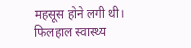महसूस होने लगी थी। फिलहाल स्वास्थ्य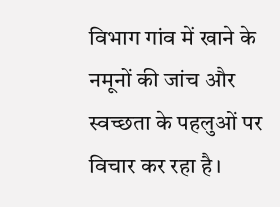विभाग गांव में खाने के नमूनों की जांच और स्वच्छता के पहलुओं पर विचार कर रहा है।